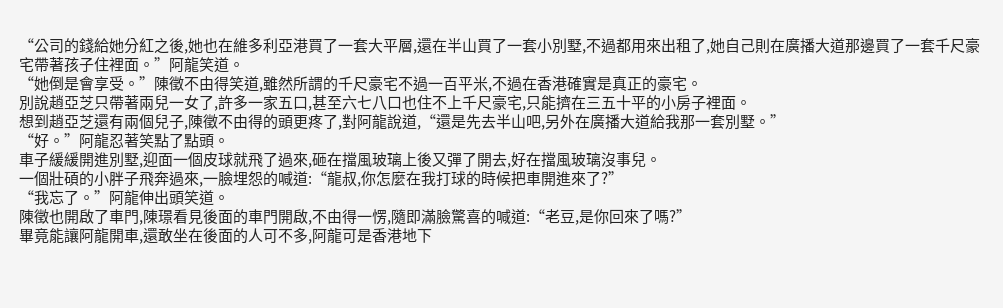“公司的錢給她分紅之後,她也在維多利亞港買了一套大平層,還在半山買了一套小別墅,不過都用來出租了,她自己則在廣播大道那邊買了一套千尺豪宅帶著孩子住裡面。”阿龍笑道。
“她倒是會享受。”陳徵不由得笑道,雖然所謂的千尺豪宅不過一百平米,不過在香港確實是真正的豪宅。
別說趙亞芝只帶著兩兒一女了,許多一家五口,甚至六七八口也住不上千尺豪宅,只能擠在三五十平的小房子裡面。
想到趙亞芝還有兩個兒子,陳徵不由得的頭更疼了,對阿龍說道,“還是先去半山吧,另外在廣播大道給我那一套別墅。”
“好。”阿龍忍著笑點了點頭。
車子緩緩開進別墅,迎面一個皮球就飛了過來,砸在擋風玻璃上後又彈了開去,好在擋風玻璃沒事兒。
一個壯碩的小胖子飛奔過來,一臉埋怨的喊道:“龍叔,你怎麼在我打球的時候把車開進來了?”
“我忘了。”阿龍伸出頭笑道。
陳徵也開啟了車門,陳璟看見後面的車門開啟,不由得一愣,隨即滿臉驚喜的喊道:“老豆,是你回來了嗎?”
畢竟能讓阿龍開車,還敢坐在後面的人可不多,阿龍可是香港地下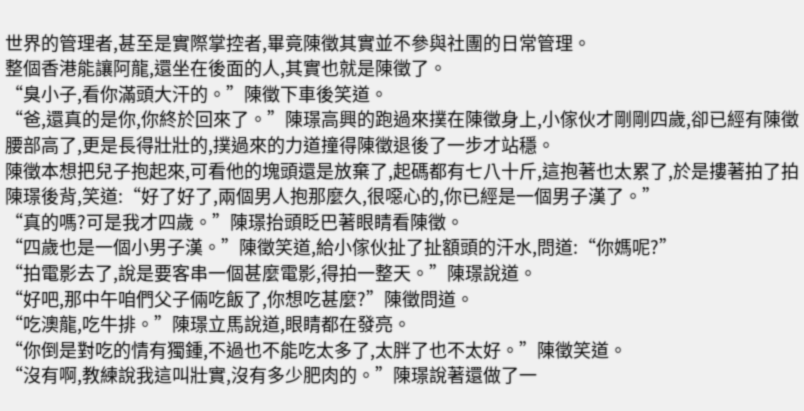世界的管理者,甚至是實際掌控者,畢竟陳徵其實並不參與社團的日常管理。
整個香港能讓阿龍,還坐在後面的人,其實也就是陳徵了。
“臭小子,看你滿頭大汗的。”陳徵下車後笑道。
“爸,還真的是你,你終於回來了。”陳璟高興的跑過來撲在陳徵身上,小傢伙才剛剛四歲,卻已經有陳徵腰部高了,更是長得壯壯的,撲過來的力道撞得陳徵退後了一步才站穩。
陳徵本想把兒子抱起來,可看他的塊頭還是放棄了,起碼都有七八十斤,這抱著也太累了,於是摟著拍了拍陳璟後背,笑道:“好了好了,兩個男人抱那麼久,很噁心的,你已經是一個男子漢了。”
“真的嗎?可是我才四歲。”陳璟抬頭眨巴著眼睛看陳徵。
“四歲也是一個小男子漢。”陳徵笑道,給小傢伙扯了扯額頭的汗水,問道:“你媽呢?”
“拍電影去了,說是要客串一個甚麼電影,得拍一整天。”陳璟說道。
“好吧,那中午咱們父子倆吃飯了,你想吃甚麼?”陳徵問道。
“吃澳龍,吃牛排。”陳璟立馬說道,眼睛都在發亮。
“你倒是對吃的情有獨鍾,不過也不能吃太多了,太胖了也不太好。”陳徵笑道。
“沒有啊,教練說我這叫壯實,沒有多少肥肉的。”陳璟說著還做了一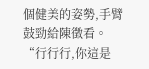個健美的姿勢,手臂鼓勁給陳徵看。
“行行行,你這是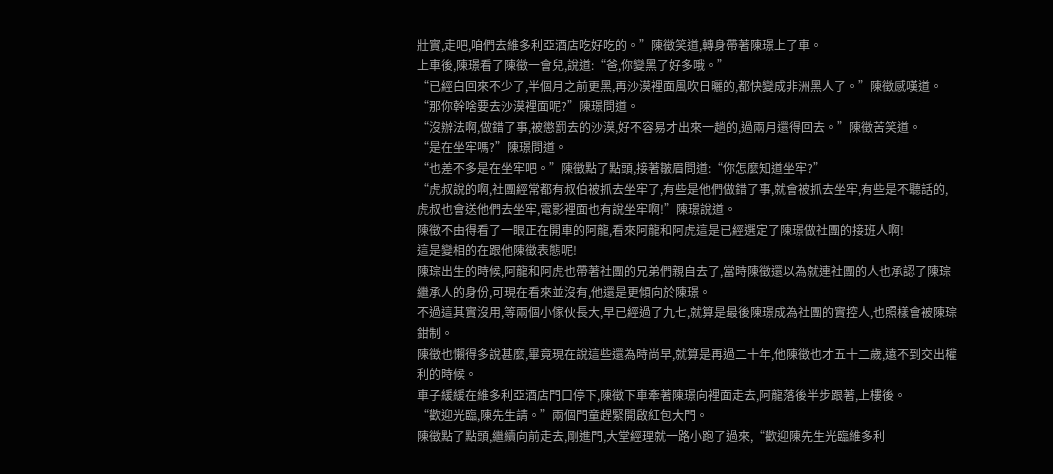壯實,走吧,咱們去維多利亞酒店吃好吃的。”陳徵笑道,轉身帶著陳璟上了車。
上車後,陳璟看了陳徵一會兒,說道:“爸,你變黑了好多哦。”
“已經白回來不少了,半個月之前更黑,再沙漠裡面風吹日曬的,都快變成非洲黑人了。”陳徵感嘆道。
“那你幹啥要去沙漠裡面呢?”陳璟問道。
“沒辦法啊,做錯了事,被懲罰去的沙漠,好不容易才出來一趟的,過兩月還得回去。”陳徵苦笑道。
“是在坐牢嗎?”陳璟問道。
“也差不多是在坐牢吧。”陳徵點了點頭,接著皺眉問道:“你怎麼知道坐牢?”
“虎叔說的啊,社團經常都有叔伯被抓去坐牢了,有些是他們做錯了事,就會被抓去坐牢,有些是不聽話的,虎叔也會送他們去坐牢,電影裡面也有說坐牢啊!”陳璟說道。
陳徵不由得看了一眼正在開車的阿龍,看來阿龍和阿虎這是已經選定了陳璟做社團的接班人啊!
這是變相的在跟他陳徵表態呢!
陳琮出生的時候,阿龍和阿虎也帶著社團的兄弟們親自去了,當時陳徵還以為就連社團的人也承認了陳琮繼承人的身份,可現在看來並沒有,他還是更傾向於陳璟。
不過這其實沒用,等兩個小傢伙長大,早已經過了九七,就算是最後陳璟成為社團的實控人,也照樣會被陳琮鉗制。
陳徵也懶得多說甚麼,畢竟現在說這些還為時尚早,就算是再過二十年,他陳徵也才五十二歲,遠不到交出權利的時候。
車子緩緩在維多利亞酒店門口停下,陳徵下車牽著陳璟向裡面走去,阿龍落後半步跟著,上樓後。
“歡迎光臨,陳先生請。”兩個門童趕緊開啟紅包大門。
陳徵點了點頭,繼續向前走去,剛進門,大堂經理就一路小跑了過來,“歡迎陳先生光臨維多利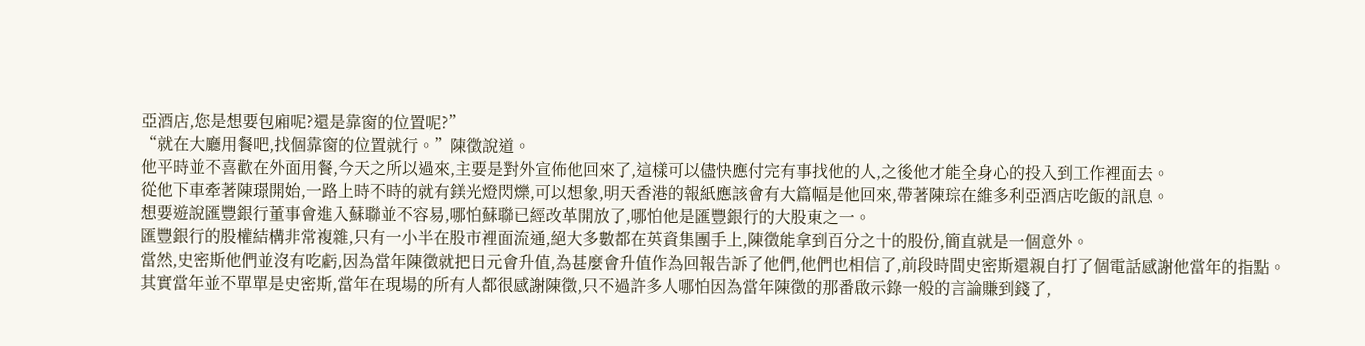亞酒店,您是想要包廂呢?還是靠窗的位置呢?”
“就在大廳用餐吧,找個靠窗的位置就行。”陳徵說道。
他平時並不喜歡在外面用餐,今天之所以過來,主要是對外宣佈他回來了,這樣可以儘快應付完有事找他的人,之後他才能全身心的投入到工作裡面去。
從他下車牽著陳璟開始,一路上時不時的就有鎂光燈閃爍,可以想象,明天香港的報紙應該會有大篇幅是他回來,帶著陳琮在維多利亞酒店吃飯的訊息。
想要遊說匯豐銀行董事會進入蘇聯並不容易,哪怕蘇聯已經改革開放了,哪怕他是匯豐銀行的大股東之一。
匯豐銀行的股權結構非常複雜,只有一小半在股市裡面流通,絕大多數都在英資集團手上,陳徵能拿到百分之十的股份,簡直就是一個意外。
當然,史密斯他們並沒有吃虧,因為當年陳徵就把日元會升值,為甚麼會升值作為回報告訴了他們,他們也相信了,前段時間史密斯還親自打了個電話感謝他當年的指點。
其實當年並不單單是史密斯,當年在現場的所有人都很感謝陳徵,只不過許多人哪怕因為當年陳徵的那番啟示錄一般的言論賺到錢了,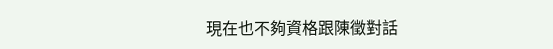現在也不夠資格跟陳徵對話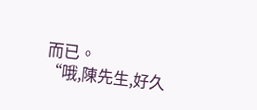而已。
“哦,陳先生,好久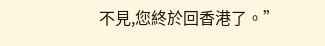不見,您終於回香港了。”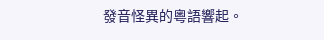發音怪異的粵語響起。